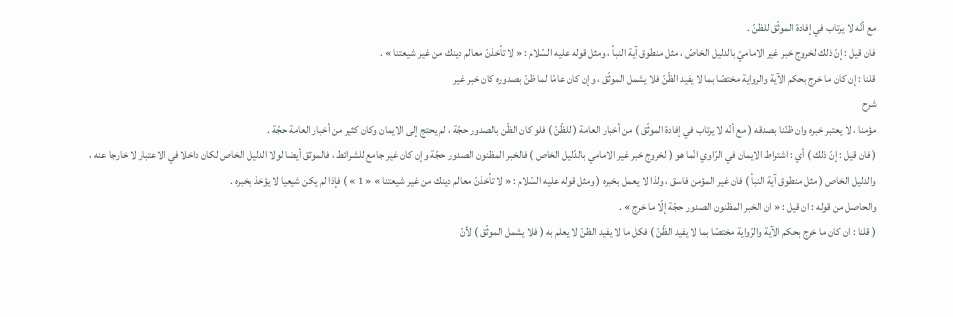مع أنّه لا يرتاب في إفادة الموثّق للظنّ .
فان قيل : إنّ ذلك لخروج خبر غير الاماميّ بالدليل الخاصّ ، مثل منطوق آية النبأ ، ومثل قوله عليه السّلام : « لا تأخذنّ معالم دينك من غير شيعتنا » .
قلنا : إن كان ما خرج بحكم الآية والرواية مختصّا بما لا يفيد الظّنّ فلا يشمل الموثّق ، وإن كان عامّا لما ظنّ بصدوره كان خبر غير
شرح
مؤمنا ، لا يعتبر خبره وان ظنّنا بصدقه ( مع أنّه لا يرتاب في إفادة الموثّق ) من أخبار العامة ( للظّنّ ) فلو كان الظّن بالصدور حجّة ، لم يحتج إلى الايمان وكان كثير من أخبار العامة حجّة .
( فان قيل : إنّ ذلك ) أي : اشتراط الايمان في الرّاوي انّما هو ( لخروج خبر غير الامامي بالدّليل الخاص ) فالخبر المظنون الصدور حجّة وإن كان غير جامع للشرائط ، فالموثق أيضا لولا الدليل الخاص لكان داخلا في الاعتبار لا خارجا عنه ، والدليل الخاص ( مثل منطوق آية النبأ ) فان غير المؤمن فاسق ، ولذا لا يعمل بخبره ( ومثل قوله عليه السّلام : « لا تأخذنّ معالم دينك من غير شيعتنا » « 1 » ) فإذا لم يكن شيعيا لا يؤخذ بخبره .
والحاصل من قوله : ان قيل : « ان الخبر المظنون الصدور حجّة إلّا ما خرج » .
( قلنا : ان كان ما خرج بحكم الآية والرّواية مختصّا بما لا يفيد الظّنّ ) فكل ما لا يفيد الظنّ لا يعلم به ( فلا يشمل الموثّق ) لأنّ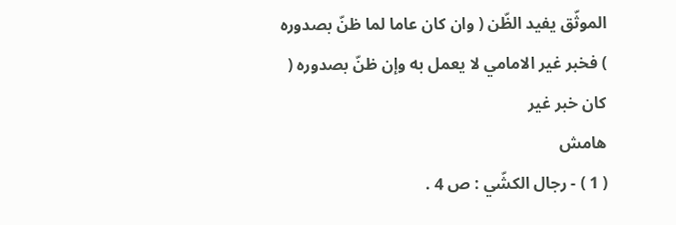الموثّق يفيد الظّن ( وان كان عاما لما ظنّ بصدوره ) فخبر غير الامامي لا يعمل به وإن ظنّ بصدوره ( كان خبر غير
هامش
( 1 ) - رجال الكشّي : ص 4 .